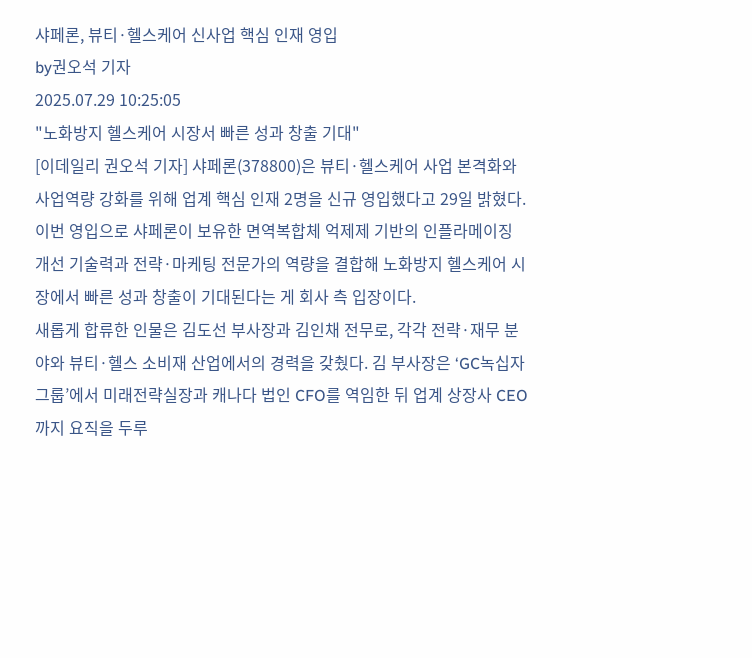샤페론, 뷰티·헬스케어 신사업 핵심 인재 영입
by권오석 기자
2025.07.29 10:25:05
"노화방지 헬스케어 시장서 빠른 성과 창출 기대"
[이데일리 권오석 기자] 샤페론(378800)은 뷰티·헬스케어 사업 본격화와 사업역량 강화를 위해 업계 핵심 인재 2명을 신규 영입했다고 29일 밝혔다.
이번 영입으로 샤페론이 보유한 면역복합체 억제제 기반의 인플라메이징 개선 기술력과 전략·마케팅 전문가의 역량을 결합해 노화방지 헬스케어 시장에서 빠른 성과 창출이 기대된다는 게 회사 측 입장이다.
새롭게 합류한 인물은 김도선 부사장과 김인채 전무로, 각각 전략·재무 분야와 뷰티·헬스 소비재 산업에서의 경력을 갖췄다. 김 부사장은 ‘GC녹십자그룹’에서 미래전략실장과 캐나다 법인 CFO를 역임한 뒤 업계 상장사 CEO까지 요직을 두루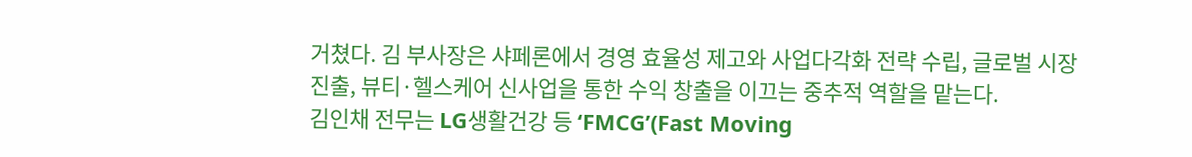거쳤다. 김 부사장은 샤페론에서 경영 효율성 제고와 사업다각화 전략 수립, 글로벌 시장 진출, 뷰티·헬스케어 신사업을 통한 수익 창출을 이끄는 중추적 역할을 맡는다.
김인채 전무는 LG생활건강 등 ‘FMCG’(Fast Moving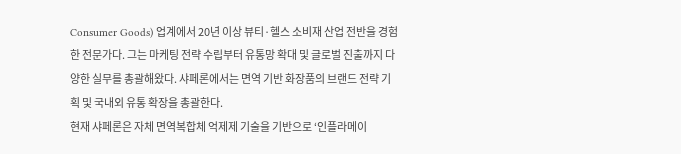Consumer Goods) 업계에서 20년 이상 뷰티·헬스 소비재 산업 전반을 경험한 전문가다. 그는 마케팅 전략 수립부터 유통망 확대 및 글로벌 진출까지 다양한 실무를 총괄해왔다. 샤페론에서는 면역 기반 화장품의 브랜드 전략 기획 및 국내외 유통 확장을 총괄한다.
현재 샤페론은 자체 면역복합체 억제제 기술을 기반으로 ‘인플라메이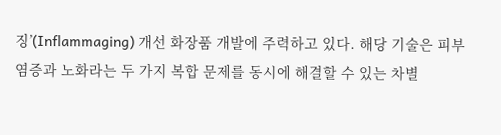징’(Inflammaging) 개선 화장품 개발에 주력하고 있다. 해당 기술은 피부 염증과 노화라는 두 가지 복합 문제를 동시에 해결할 수 있는 차별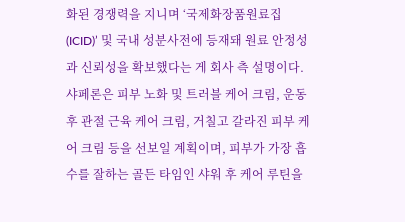화된 경쟁력을 지니며 ‘국제화장품원료집(ICID)’ 및 국내 성분사전에 등재돼 원료 안정성과 신뢰성을 확보했다는 게 회사 측 설명이다.
샤페론은 피부 노화 및 트러블 케어 크림, 운동 후 관절 근육 케어 크림, 거칠고 갈라진 피부 케어 크림 등을 선보일 계획이며, 피부가 가장 흡수를 잘하는 골든 타임인 샤워 후 케어 루틴을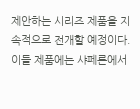제안하는 시리즈 제품을 지속적으로 전개할 예정이다. 이들 제품에는 샤페론에서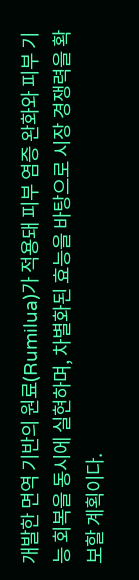개발한 면역 기반의 원료(Rumilua)가 적용돼 피부 염증 완화와 피부 기능 회복을 동시에 실현하며, 차별화된 효능을 바탕으로 시장 경쟁력을 확보할 계획이다.